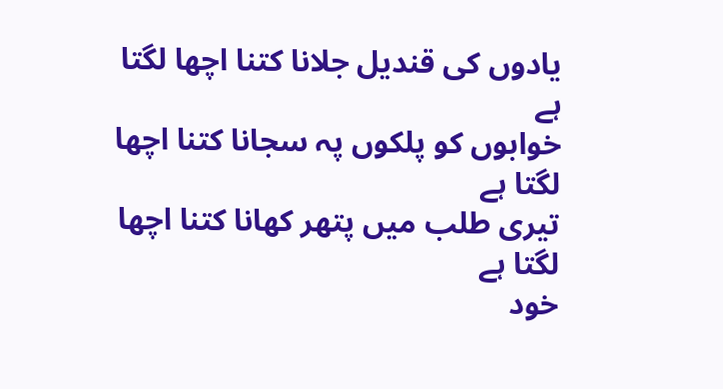یادوں کی قندیل جلانا کتنا اچھا لگتا ہے
خوابوں کو پلکوں پہ سجانا کتنا اچھا لگتا ہے
تیری طلب میں پتھر کھانا کتنا اچھا لگتا ہے
خود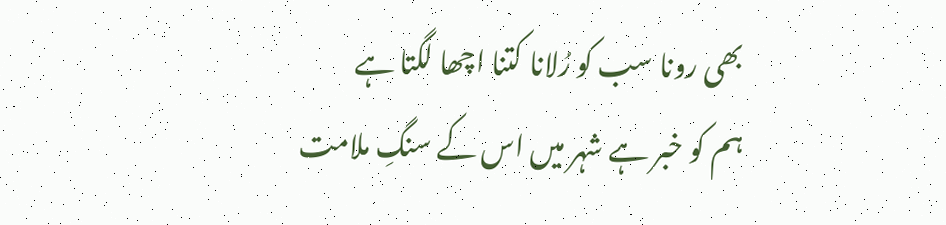بھی رونا سب کو رُلانا کتنا اچھا لگتا ہے
ہم کو خبر ہے شہر میں اس کے سنگِ ملامت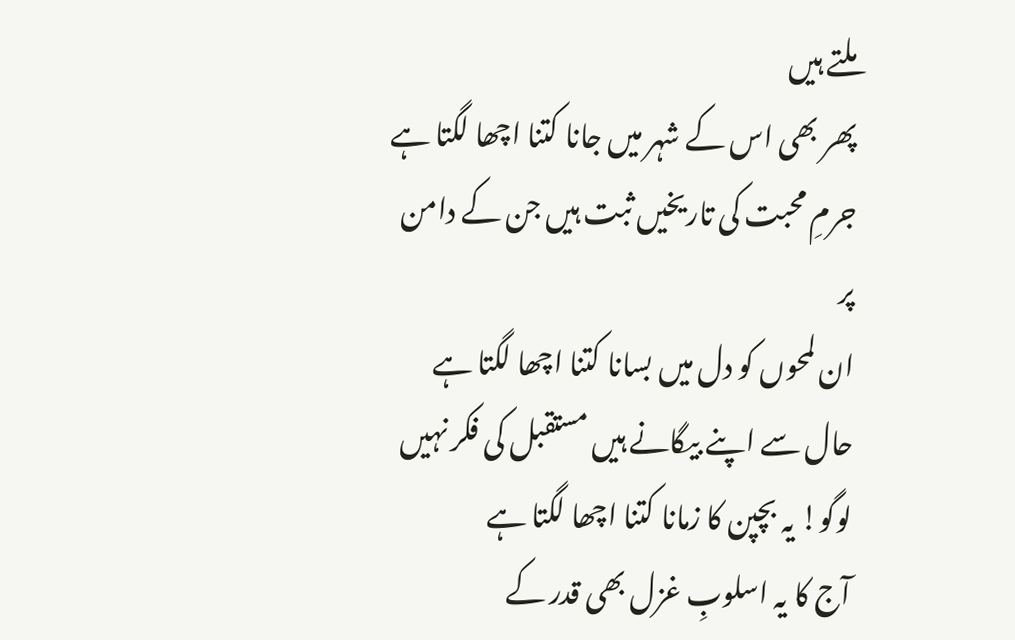ملتے ہیں
پھر بھی اس کے شہر میں جانا کتنا اچھا لگتا ہے
جرمِ محبت کی تاریخیں ثبت ہیں جن کے دامن پر
ان لمحوں کو دل میں بسانا کتنا اچھا لگتا ہے
حال سے اپنے بیگانے ہیں مستقبل کی فکر نہیں
لوگو! یہ بچپن کا زمانا کتنا اچھا لگتا ہے
آج کا یہ اسلوبِ غزل بھی قدر کے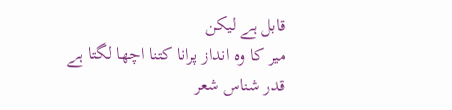قابل ہے لیکن
میر کا وہ انداز پرانا کتنا اچھا لگتا ہے
قدر شناس شعر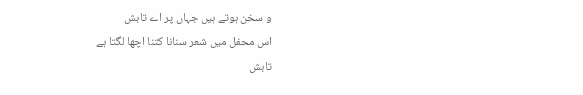و سخن ہوتے ہیں جہاں پر اے تابش
اس محفل میں شعر سنانا کتنا اچھا لگتا ہے
تابش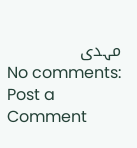مہدی
No comments:
Post a Comment